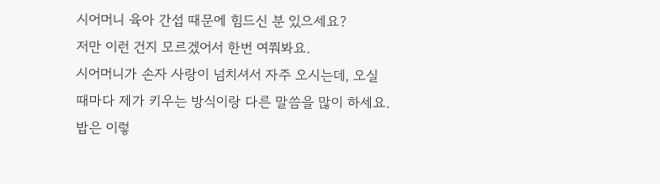시어머니 육아 간섭 때문에 힘드신 분 있으세요?
저만 이런 건지 모르겠어서 한번 여쭤봐요.
시어머니가 손자 사랑이 넘치셔서 자주 오시는데, 오실 때마다 제가 키우는 방식이랑 다른 말씀을 많이 하세요. 밥은 이렇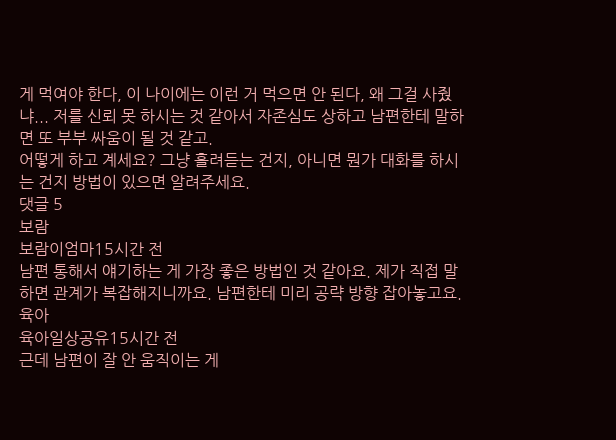게 먹여야 한다, 이 나이에는 이런 거 먹으면 안 된다, 왜 그걸 사줬냐... 저를 신뢰 못 하시는 것 같아서 자존심도 상하고 남편한테 말하면 또 부부 싸움이 될 것 같고.
어떻게 하고 계세요? 그냥 흘려듣는 건지, 아니면 뭔가 대화를 하시는 건지 방법이 있으면 알려주세요.
댓글 5
보람
보람이엄마15시간 전
남편 통해서 얘기하는 게 가장 좋은 방법인 것 같아요. 제가 직접 말하면 관계가 복잡해지니까요. 남편한테 미리 공략 방향 잡아놓고요.
육아
육아일상공유15시간 전
근데 남편이 잘 안 움직이는 게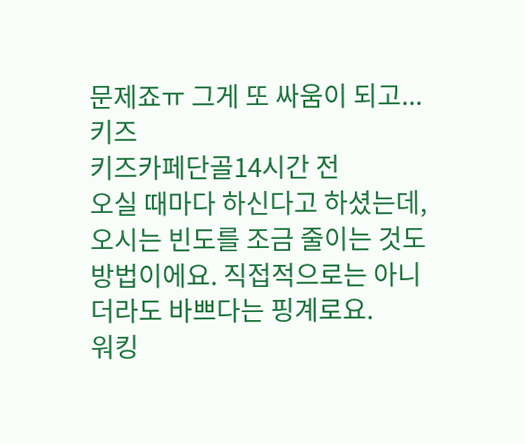문제죠ㅠ 그게 또 싸움이 되고...
키즈
키즈카페단골14시간 전
오실 때마다 하신다고 하셨는데, 오시는 빈도를 조금 줄이는 것도 방법이에요. 직접적으로는 아니더라도 바쁘다는 핑계로요.
워킹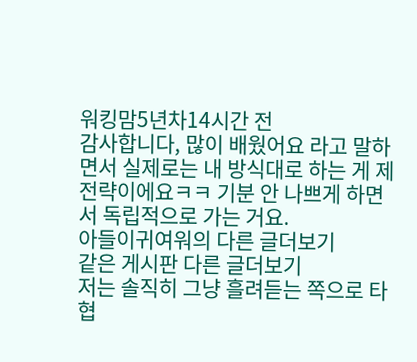워킹맘5년차14시간 전
감사합니다, 많이 배웠어요 라고 말하면서 실제로는 내 방식대로 하는 게 제 전략이에요ㅋㅋ 기분 안 나쁘게 하면서 독립적으로 가는 거요.
아들이귀여워의 다른 글더보기
같은 게시판 다른 글더보기
저는 솔직히 그냥 흘려듣는 쪽으로 타협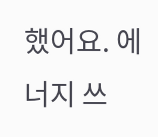했어요. 에너지 쓰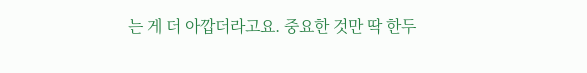는 게 더 아깝더라고요. 중요한 것만 딱 한두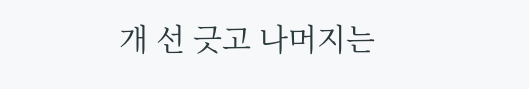개 선 긋고 나머지는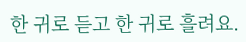한 귀로 듣고 한 귀로 흘려요.